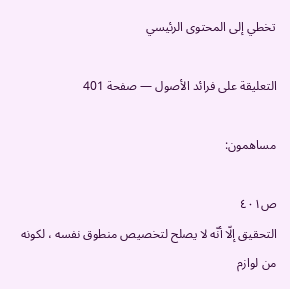تخطي إلى المحتوى الرئيسي

التعليقة على فرائد الأصول — صفحة 401

مساهمون:

ص٤٠١
التحقيق إلّا أنّه لا يصلح لتخصيص منطوق نفسه ، لكونه من لوازم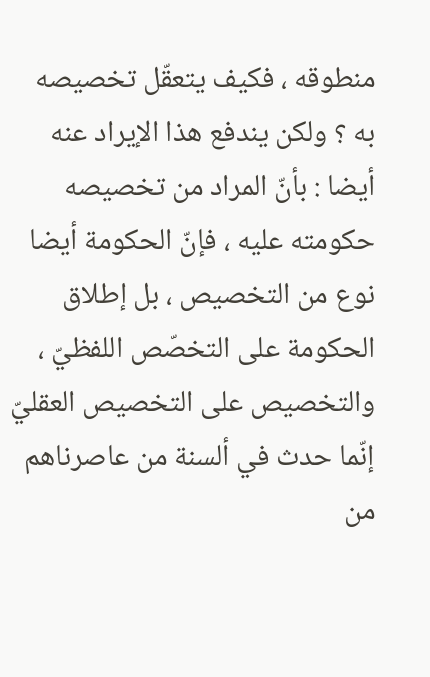منطوقه ، فكيف يتعقّل تخصيصه به ؟ ولكن يندفع هذا الإيراد عنه أيضا : بأنّ المراد من تخصيصه حكومته عليه ، فإنّ الحكومة أيضا نوع من التخصيص ، بل إطلاق الحكومة على التخصّص اللفظيّ ، والتخصيص على التخصيص العقليّ إنّما حدث في ألسنة من عاصرناهم من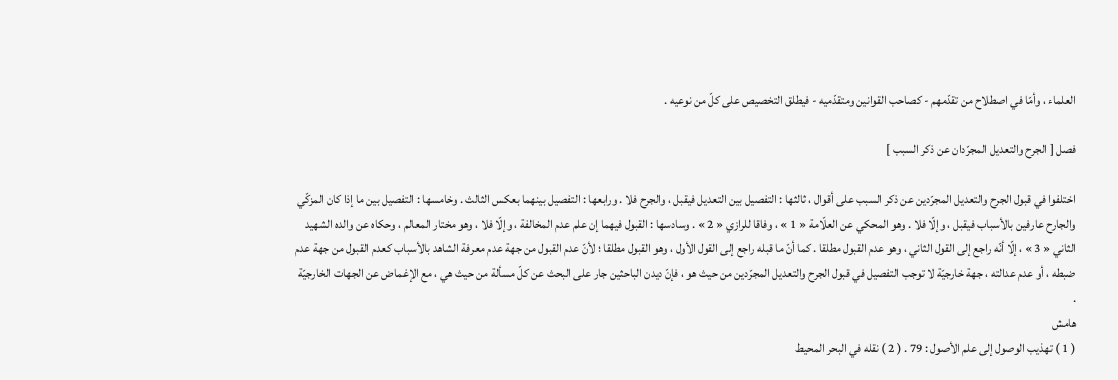العلماء ، وأمّا في اصطلاح من تقدّمهم - كصاحب القوانين ومتقدّميه - فيطلق التخصيص على كلّ من نوعيه .

فصل [ الجرح والتعديل المجرّدان عن ذكر السبب ]

اختلفوا في قبول الجرح والتعديل المجرّدين عن ذكر السبب على أقوال ، ثالثها : التفصيل بين التعديل فيقبل ، والجرح فلا . ورابعها : التفصيل بينهما بعكس الثالث . وخامسها : التفصيل بين ما إذا كان المزكّي والجارح عارفين بالأسباب فيقبل ، وإلّا فلا . وهو المحكي عن العلّامة « 1 » ، وفاقا للرازي « 2 » . وسادسها : القبول فيهما إن علم عدم المخالفة ، وإلّا فلا ، وهو مختار المعالم ، وحكاه عن والده الشهيد الثاني « 3 » ، إلّا أنّه راجع إلى القول الثاني ، وهو عدم القبول مطلقا . كما أنّ ما قبله راجع إلى القول الأول ، وهو القبول مطلقا ؛ لأنّ عدم القبول من جهة عدم معرفة الشاهد بالأسباب كعدم القبول من جهة عدم ضبطه ، أو عدم عدالته ، جهة خارجيّة لا توجب التفصيل في قبول الجرح والتعديل المجرّدين من حيث هو ، فإنّ ديدن الباحثين جار على البحث عن كلّ مسألة من حيث هي ، مع الإغماض عن الجهات الخارجيّة .
هامش
( 1 ) تهذيب الوصول إلى علم الأصول : 79 . ( 2 ) نقله في البحر المحيط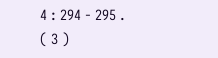4 : 294 - 295 . ( 3 )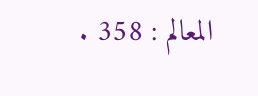المعالم : 358 .